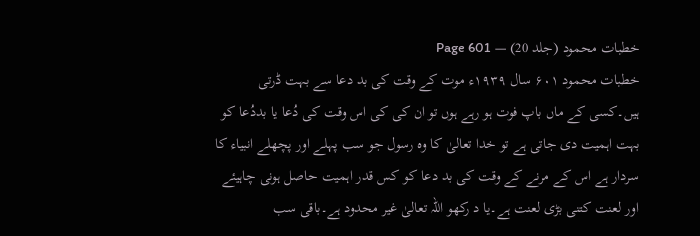خطبات محمود (جلد 20) — Page 601
خطبات محمود ۶۰۱ سال ۱۹۳۹ء موت کے وقت کی بد دعا سے بہت ڈرتی ہیں۔کسی کے ماں باپ فوت ہو رہے ہوں تو ان کی کی اس وقت کی دُعا یا بددُعا کو بہت اہمیت دی جاتی ہے تو خدا تعالیٰ کا وہ رسول جو سب پہلے اور پچھلے انبیاء کا سردار ہے اس کے مرنے کے وقت کی بد دعا کو کس قدر اہمیت حاصل ہونی چاہیئے اور لعنت کتنی بڑی لعنت ہے۔یا د رکھو اللہ تعالیٰ غیر محدود ہے۔باقی سب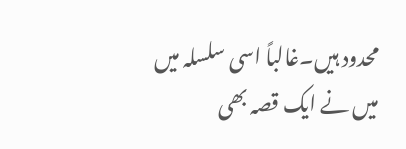محدود ہیں۔غالباً اسی سلسلہ میں میں نے ایک قصہ بھی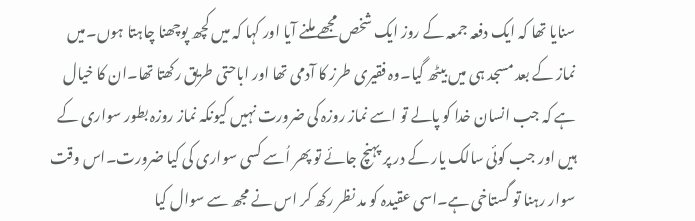سنایا تھا کہ ایک دفعہ جمعہ کے روز ایک شخص مجھے ملنے آیا اور کہا کہ میں کچھ پوچھنا چاہتا ہوں۔میں نماز کے بعد مسجد ہی میں بیٹھ گیا۔وہ فقیری طرز کا آدمی تھا اور اباحتی طریق رکھتا تھا۔ان کا خیال ہے کہ جب انسان خدا کو پالے تو اسے نماز روزہ کی ضرورت نہیں کیونکہ نماز روزہ بطور سواری کے ہیں اور جب کوئی سالک یار کے در پر پہنچ جائے تو پھر اُسے کسی سواری کی کیا ضرورت۔اس وقت سوار رہنا تو گستاخی ہے۔اسی عقیدہ کو مد نظر رکھ کر اس نے مجھ سے سوال کیا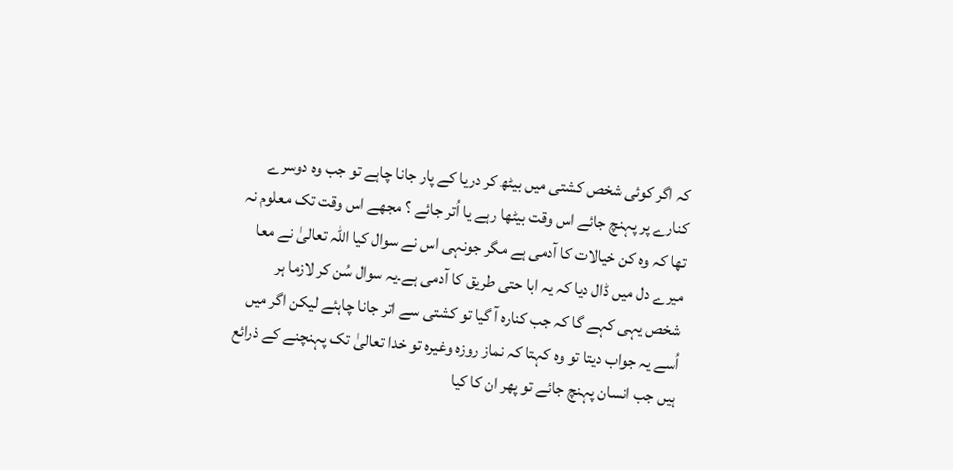کہ اگر کوئی شخص کشتی میں بیٹھ کر دریا کے پار جانا چاہے تو جب وہ دوسرے کنارے پر پہنچ جائے اس وقت بیٹھا رہے یا اُتر جائے ؟ مجھے اس وقت تک معلوم نہ تھا کہ وہ کن خیالات کا آدمی ہے مگر جونہی اس نے سوال کیا اللہ تعالیٰ نے معا میرے دل میں ڈال دیا کہ یہ ابا حتی طریق کا آدمی ہے۔یہ سوال سُن کر لازما ہر شخص یہی کہے گا کہ جب کنارہ آ گیا تو کشتی سے اتر جانا چاہئے لیکن اگر میں اُسے یہ جواب دیتا تو وہ کہتا کہ نماز روزہ وغیرہ تو خدا تعالیٰ تک پہنچنے کے ذرائع ہیں جب انسان پہنچ جائے تو پھر ان کا کیا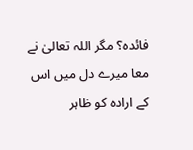فائدہ؟ مگر اللہ تعالیٰ نے معا میرے دل میں اس کے ارادہ کو ظاہر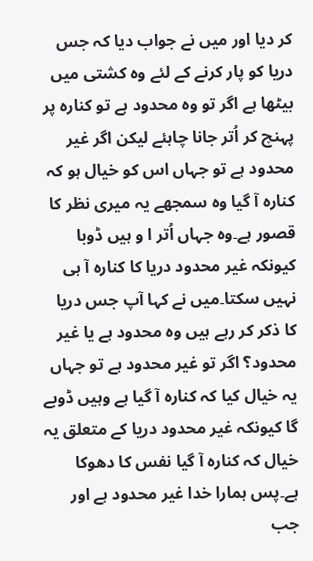کر دیا اور میں نے جواب دیا کہ جس دریا کو پار کرنے کے لئے وہ کشتی میں بیٹھا ہے اگر تو وہ محدود ہے تو کنارہ پر پہنچ کر اُتر جانا چاہئے لیکن اگر غیر محدود ہے تو جہاں اس کو خیال ہو کہ کنارہ آ گیا وہ سمجھے یہ میری نظر کا قصور ہے۔وہ جہاں اُتر ا و ہیں ڈوبا کیونکہ غیر محدود دریا کا کنارہ آ ہی نہیں سکتا۔میں نے کہا آپ جس دریا کا ذکر کر رہے ہیں وہ محدود ہے یا غیر محدود؟ اگر تو غیر محدود ہے تو جہاں یہ خیال کیا کہ کنارہ آ گیا ہے وہیں ڈوبے گا کیونکہ غیر محدود دریا کے متعلق یہ خیال کہ کنارہ آ گیا نفس کا دھوکا ہے۔پس ہمارا خدا غیر محدود ہے اور جب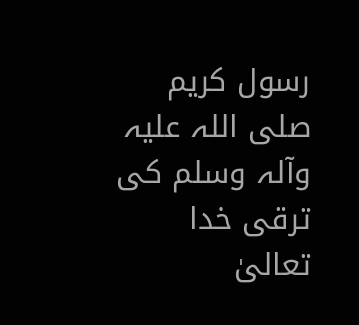رسول کریم صلی اللہ علیہ وآلہ وسلم کی ترقی خدا تعالیٰ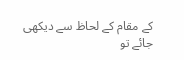کے مقام کے لحاظ سے دیکھی جائے تو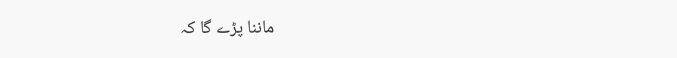ماننا پڑے گا کہ